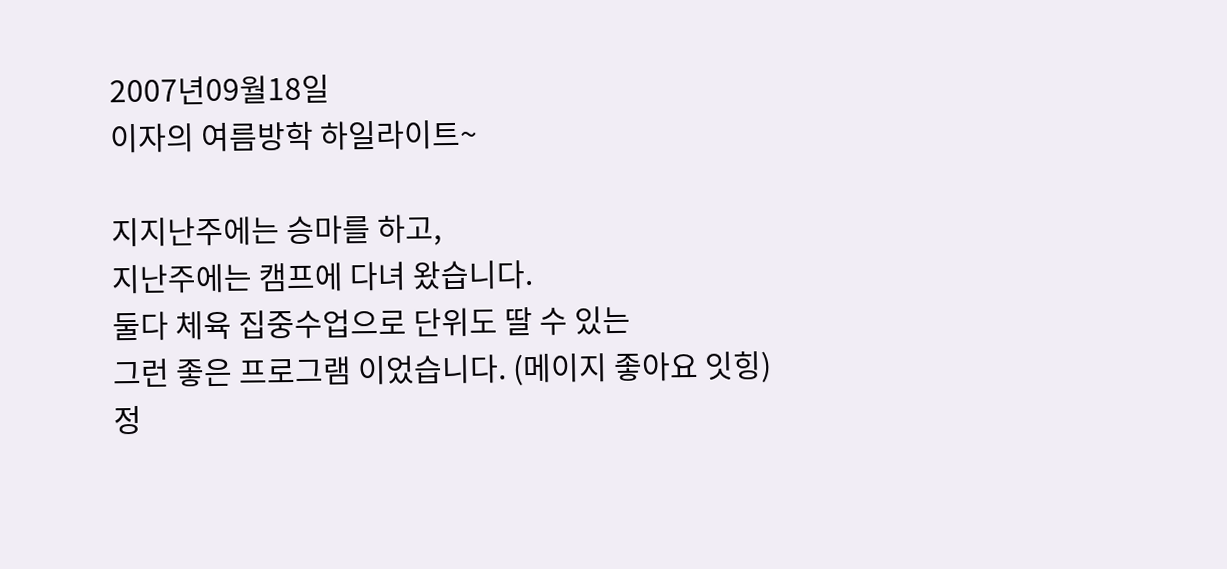2007년09월18일
이자의 여름방학 하일라이트~

지지난주에는 승마를 하고,
지난주에는 캠프에 다녀 왔습니다.
둘다 체육 집중수업으로 단위도 딸 수 있는
그런 좋은 프로그램 이었습니다. (메이지 좋아요 잇힝)
정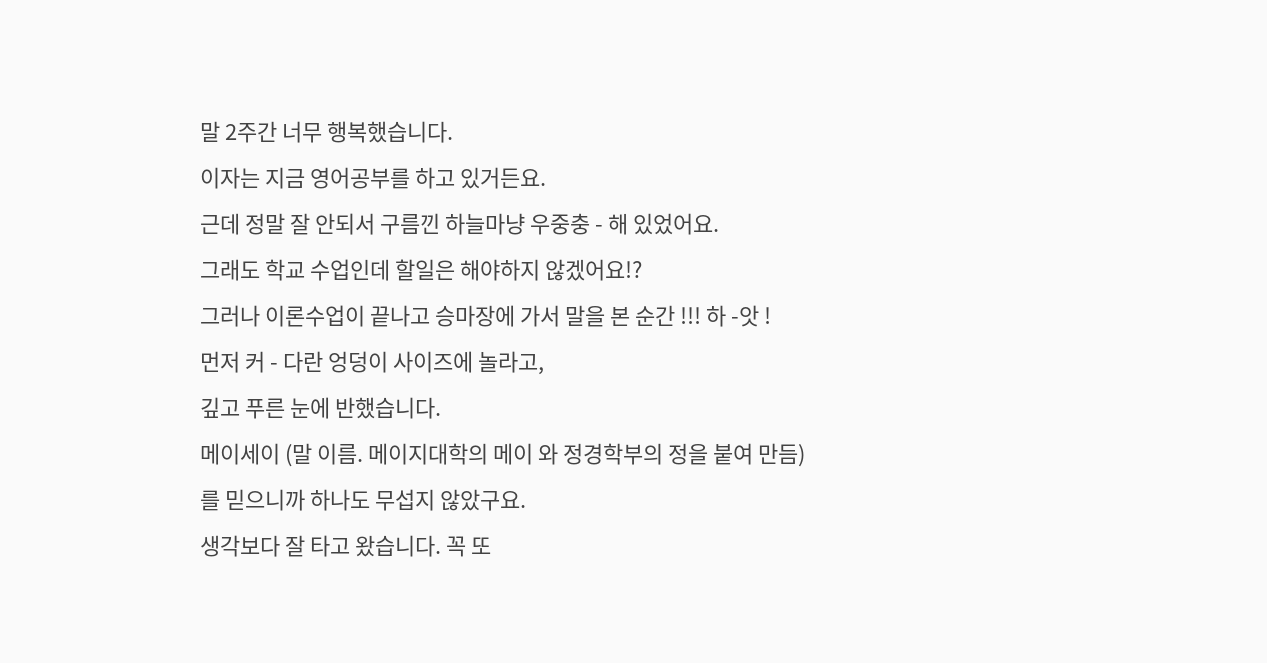말 2주간 너무 행복했습니다.
이자는 지금 영어공부를 하고 있거든요.
근데 정말 잘 안되서 구름낀 하늘마냥 우중충 - 해 있었어요.
그래도 학교 수업인데 할일은 해야하지 않겠어요!?
그러나 이론수업이 끝나고 승마장에 가서 말을 본 순간 !!! 하 -앗 !
먼저 커 - 다란 엉덩이 사이즈에 놀라고,
깊고 푸른 눈에 반했습니다.
메이세이 (말 이름. 메이지대학의 메이 와 정경학부의 정을 붙여 만듬)
를 믿으니까 하나도 무섭지 않았구요.
생각보다 잘 타고 왔습니다. 꼭 또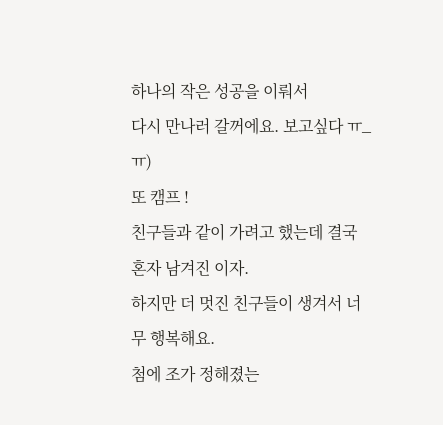하나의 작은 성공을 이뤄서
다시 만나러 갈꺼에요. 보고싶다 ㅠ_ㅠ)
또 캠프 !
친구들과 같이 가려고 했는데 결국 혼자 남겨진 이자.
하지만 더 멋진 친구들이 생겨서 너무 행복해요.
첨에 조가 정해졌는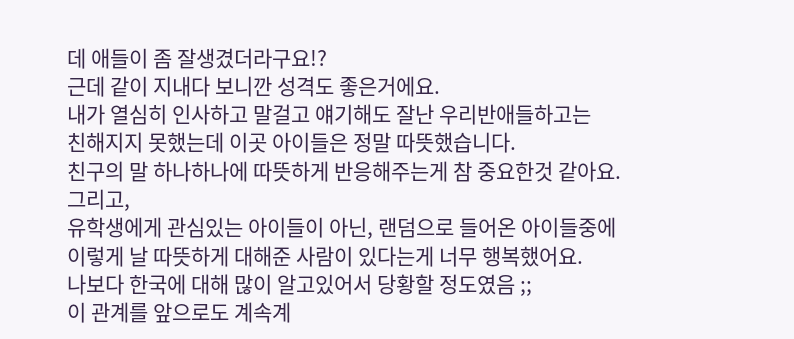데 애들이 좀 잘생겼더라구요!?
근데 같이 지내다 보니깐 성격도 좋은거에요.
내가 열심히 인사하고 말걸고 얘기해도 잘난 우리반애들하고는
친해지지 못했는데 이곳 아이들은 정말 따뜻했습니다.
친구의 말 하나하나에 따뜻하게 반응해주는게 참 중요한것 같아요.
그리고,
유학생에게 관심있는 아이들이 아닌, 랜덤으로 들어온 아이들중에
이렇게 날 따뜻하게 대해준 사람이 있다는게 너무 행복했어요.
나보다 한국에 대해 많이 알고있어서 당황할 정도였음 ;;
이 관계를 앞으로도 계속계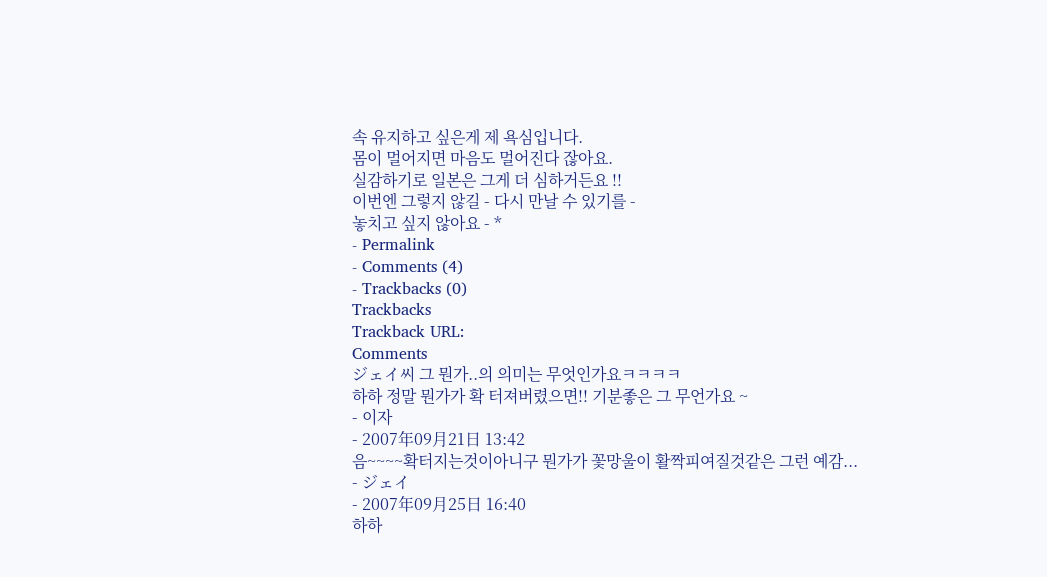속 유지하고 싶은게 제 욕심입니다.
몸이 멀어지면 마음도 멀어진다 잖아요.
실감하기로 일본은 그게 더 심하거든요 !!
이번엔 그렇지 않길 - 다시 만날 수 있기를 -
놓치고 싶지 않아요 - *
- Permalink
- Comments (4)
- Trackbacks (0)
Trackbacks
Trackback URL:
Comments
ジェイ씨 그 뭔가..의 의미는 무엇인가요ㅋㅋㅋㅋ
하하 정말 뭔가가 확 터져버렸으면!! 기분좋은 그 무언가요 ~
- 이자
- 2007年09月21日 13:42
음~~~~확터지는것이아니구 뭔가가 꽃망울이 활짝피여질것같은 그런 예감...
- ジェイ
- 2007年09月25日 16:40
하하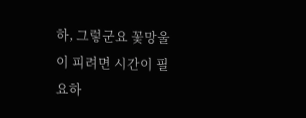하, 그렇군요 꽃망울이 피려면 시간이 필요하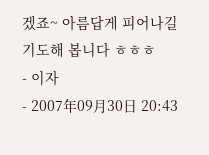겠죠~ 아름답게 피어나길 기도해 봅니다 ㅎㅎㅎ
- 이자
- 2007年09月30日 20:43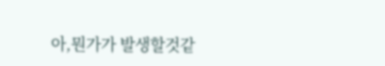아,뭔가가 발생할것같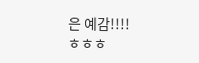은 예감!!!!
ㅎㅎㅎ